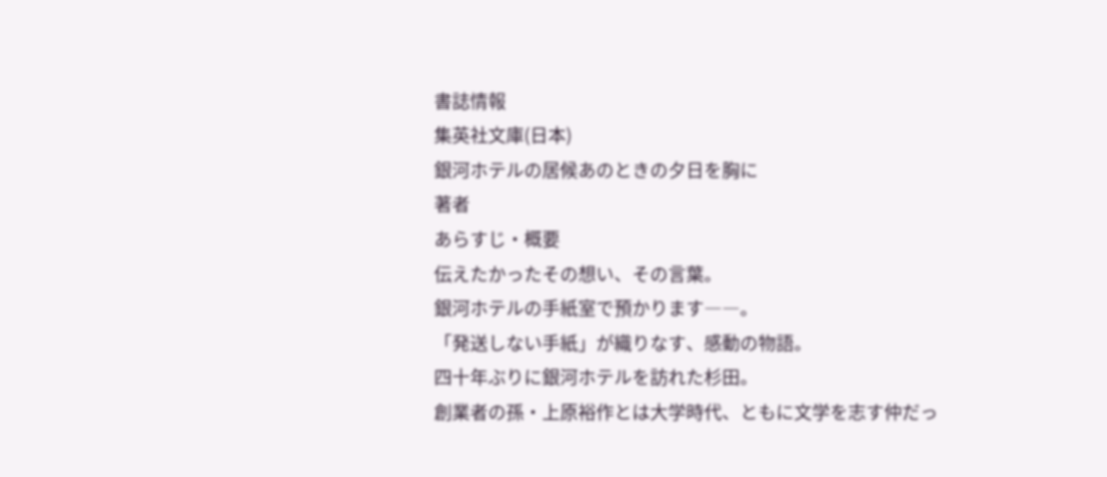書誌情報
集英社文庫(日本)
銀河ホテルの居候あのときの夕日を胸に
著者
あらすじ・概要
伝えたかったその想い、その言葉。
銀河ホテルの手紙室で預かります――。
「発送しない手紙」が織りなす、感動の物語。
四十年ぶりに銀河ホテルを訪れた杉田。
創業者の孫・上原裕作とは大学時代、ともに文学を志す仲だっ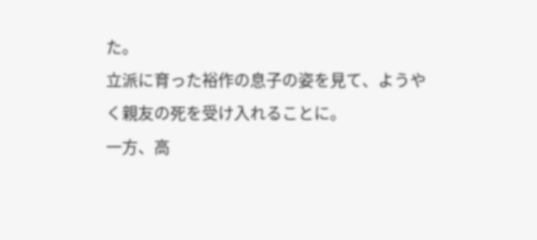た。
立派に育った裕作の息子の姿を見て、ようやく親友の死を受け入れることに。
一方、高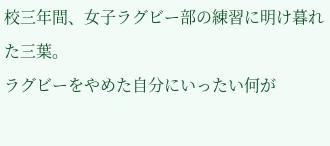校三年間、女子ラグビー部の練習に明け暮れた三葉。
ラグビーをやめた自分にいったい何が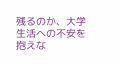残るのか、大学生活への不安を抱えな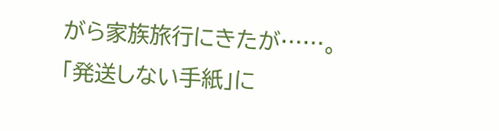がら家族旅行にきたが……。
「発送しない手紙」に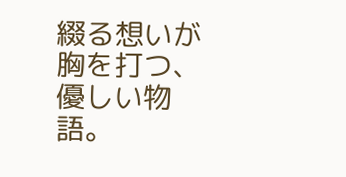綴る想いが胸を打つ、優しい物語。